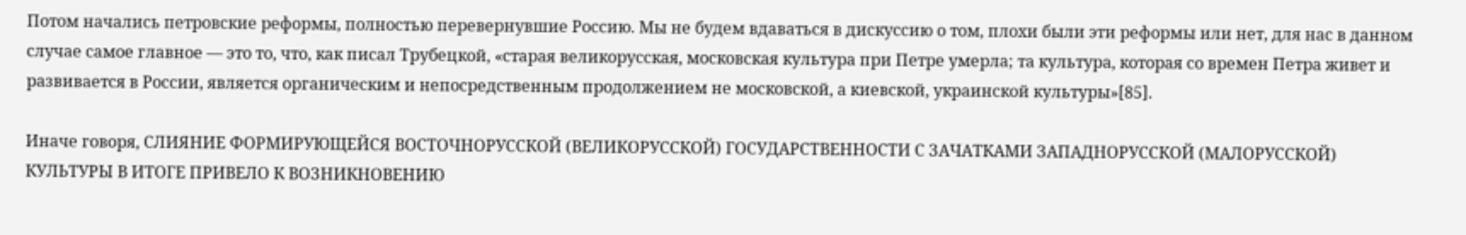Потом начались петровские реформы, полностью перевернувшие Россию. Мы не будем вдаваться в дискуссию о том, плохи были эти реформы или нет, для нас в данном случае самое главное — это то, что, как писал Трубецкой, «старая великорусская, московская культура при Петре умерла; та культура, которая со времен Петра живет и развивается в России, является органическим и непосредственным продолжением не московской, а киевской, украинской культуры»[85].

Иначе говоря, СЛИЯНИЕ ФОРМИРУЮЩЕЙСЯ ВОСТОЧНОРУССКОЙ (ВЕЛИКОРУССКОЙ) ГОСУДАРСТВЕННОСТИ С ЗАЧАТКАМИ ЗАПАДНОРУССКОЙ (МАЛОРУССКОЙ) КУЛЬТУРЫ В ИТОГЕ ПРИВЕЛО К ВОЗНИКНОВЕНИЮ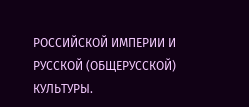РОССИЙСКОЙ ИМПЕРИИ И РУССКОЙ (ОБЩЕРУССКОЙ) КУЛЬТУРЫ.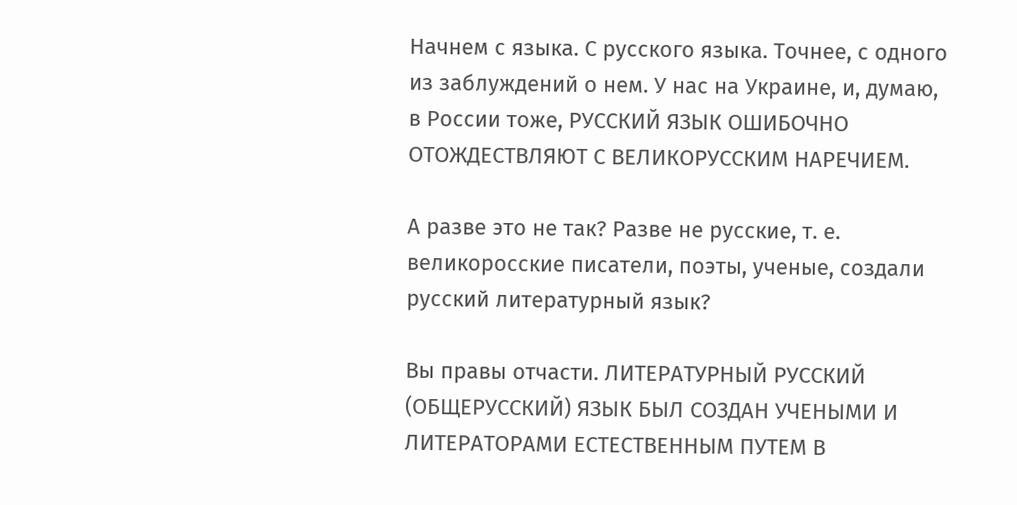Начнем с языка. С русского языка. Точнее, с одного из заблуждений о нем. У нас на Украине, и, думаю, в России тоже, РУССКИЙ ЯЗЫК ОШИБОЧНО ОТОЖДЕСТВЛЯЮТ С ВЕЛИКОРУССКИМ НАРЕЧИЕМ.

А разве это не так? Разве не русские, т. е. великоросские писатели, поэты, ученые, создали русский литературный язык?

Вы правы отчасти. ЛИТЕРАТУРНЫЙ РУССКИЙ (ОБЩЕРУССКИЙ) ЯЗЫК БЫЛ СОЗДАН УЧЕНЫМИ И ЛИТЕРАТОРАМИ ЕСТЕСТВЕННЫМ ПУТЕМ В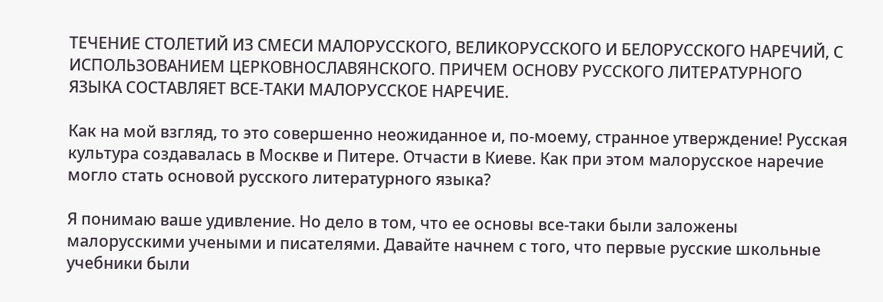ТЕЧЕНИЕ СТОЛЕТИЙ ИЗ СМЕСИ МАЛОРУССКОГО, ВЕЛИКОРУССКОГО И БЕЛОРУССКОГО НАРЕЧИЙ, С ИСПОЛЬЗОВАНИЕМ ЦЕРКОВНОСЛАВЯНСКОГО. ПРИЧЕМ ОСНОВУ РУССКОГО ЛИТЕРАТУРНОГО ЯЗЫКА СОСТАВЛЯЕТ ВСЕ‑ТАКИ МАЛОРУССКОЕ НАРЕЧИЕ.

Как на мой взгляд, то это совершенно неожиданное и, по‑моему, странное утверждение! Русская культура создавалась в Москве и Питере. Отчасти в Киеве. Как при этом малорусское наречие могло стать основой русского литературного языка?

Я понимаю ваше удивление. Но дело в том, что ее основы все‑таки были заложены малорусскими учеными и писателями. Давайте начнем с того, что первые русские школьные учебники были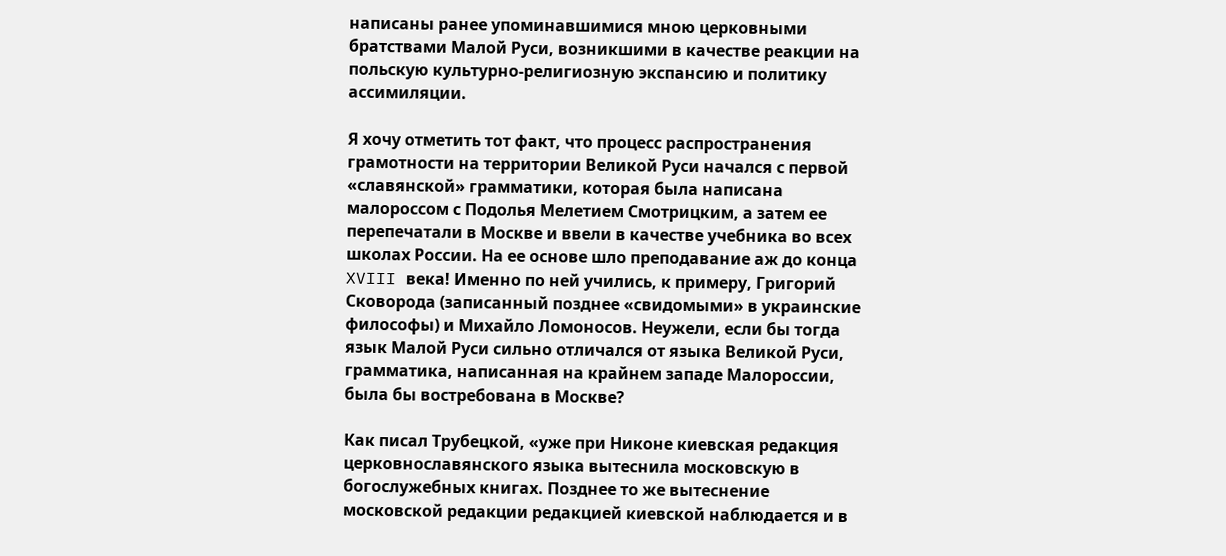написаны ранее упоминавшимися мною церковными братствами Малой Руси, возникшими в качестве реакции на польскую культурно‑религиозную экспансию и политику ассимиляции.

Я хочу отметить тот факт, что процесс распространения грамотности на территории Великой Руси начался с первой «славянской» грамматики, которая была написана малороссом с Подолья Мелетием Смотрицким, а затем ее перепечатали в Москве и ввели в качестве учебника во всех школах России. На ее основе шло преподавание аж до конца XVIII века! Именно по ней учились, к примеру, Григорий Сковорода (записанный позднее «свидомыми» в украинские философы) и Михайло Ломоносов. Неужели, если бы тогда язык Малой Руси сильно отличался от языка Великой Руси, грамматика, написанная на крайнем западе Малороссии, была бы востребована в Москве?

Как писал Трубецкой, «уже при Никоне киевская редакция церковнославянского языка вытеснила московскую в богослужебных книгах. Позднее то же вытеснение московской редакции редакцией киевской наблюдается и в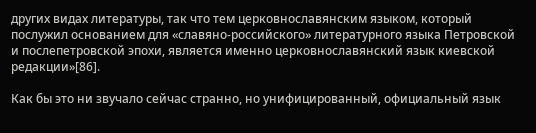других видах литературы, так что тем церковнославянским языком, который послужил основанием для «славяно‑российского» литературного языка Петровской и послепетровской эпохи, является именно церковнославянский язык киевской редакции»[86].

Как бы это ни звучало сейчас странно, но унифицированный, официальный язык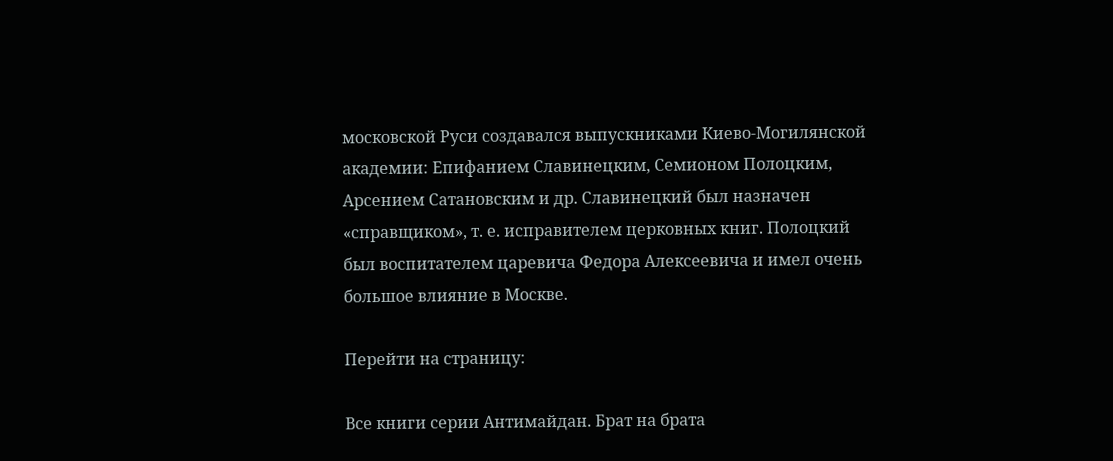московской Руси создавался выпускниками Киево‑Могилянской академии: Епифанием Славинецким, Семионом Полоцким, Арсением Сатановским и др. Славинецкий был назначен «справщиком», т. е. исправителем церковных книг. Полоцкий был воспитателем царевича Федора Алексеевича и имел очень большое влияние в Москве.

Перейти на страницу:

Все книги серии Антимайдан. Брат на брата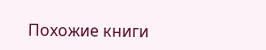Похожие книги